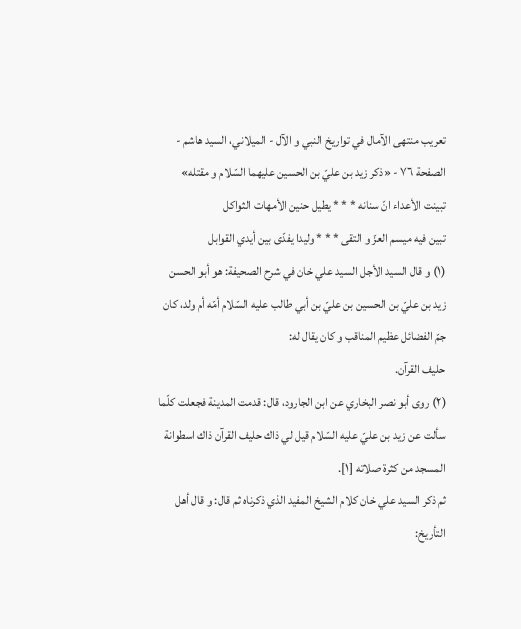تعريب منتهى الآمال في تواريخ النبي و الآل - الميلاني، السيد هاشم - الصفحة ٧٦ - «ذكر زيد بن عليّ بن الحسين عليهما السّلام و مقتله»
تبينت الأعداء انّ سنانه * * * يطيل حنين الأمهات الثواكل
تبين فيه ميسم العزّ و التقى * * * وليدا يفدّى بين أيدي القوابل
(١) و قال السيد الأجل السيد علي خان في شرح الصحيفة: هو أبو الحسن زيد بن عليّ بن الحسين بن عليّ بن أبي طالب عليه السّلام أمّه أم ولد، كان جمّ الفضائل عظيم المناقب و كان يقال له:
حليف القرآن.
(٢) روى أبو نصر البخاري عن ابن الجارود، قال: قدمت المدينة فجعلت كلّما سألت عن زيد بن عليّ عليه السّلام قيل لي ذاك حليف القرآن ذاك اسطوانة المسجد من كثرة صلاته [١].
ثم ذكر السيد علي خان كلام الشيخ المفيد الذي ذكرناه ثم قال: و قال أهل التأريخ: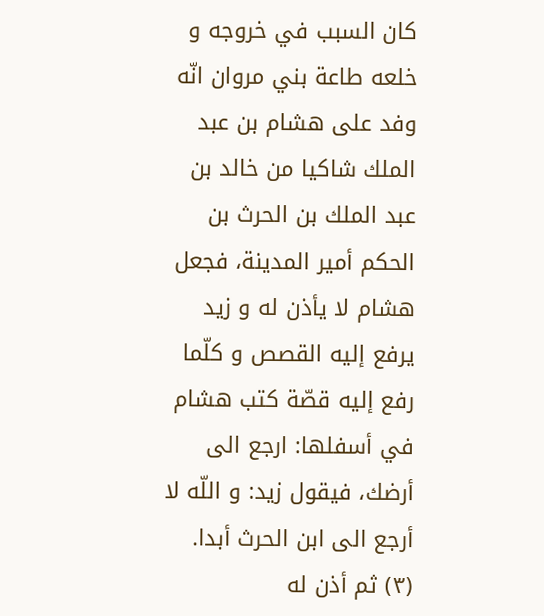كان السبب في خروجه و خلعه طاعة بني مروان انّه وفد على هشام بن عبد الملك شاكيا من خالد بن عبد الملك بن الحرث بن الحكم أمير المدينة، فجعل هشام لا يأذن له و زيد يرفع إليه القصص و كلّما رفع إليه قصّة كتب هشام في أسفلها: ارجع الى أرضك، فيقول زيد: و اللّه لا أرجع الى ابن الحرث أبدا.
(٣) ثم أذن له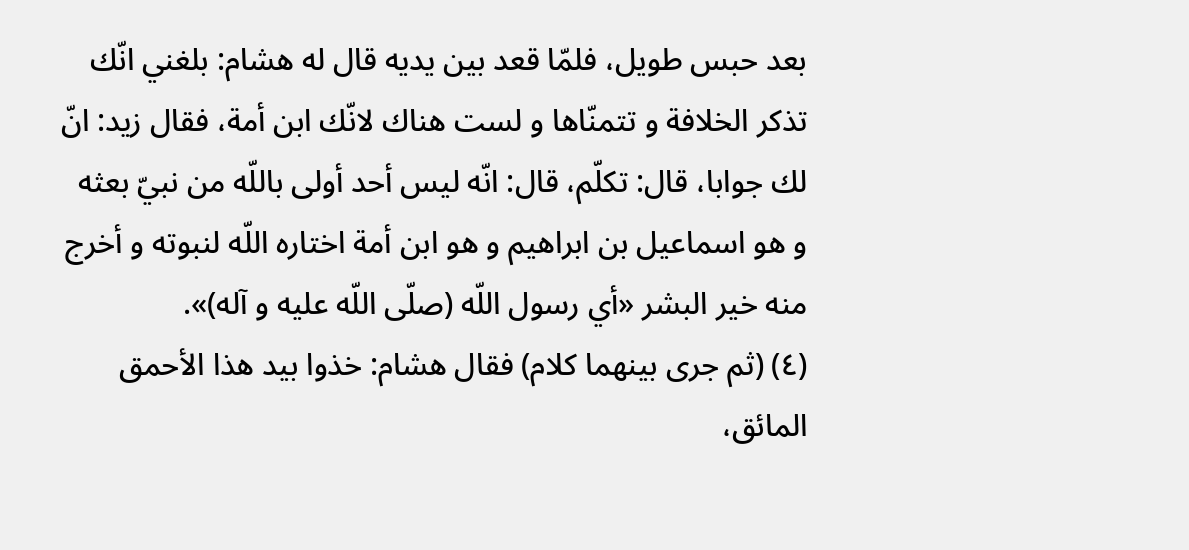بعد حبس طويل، فلمّا قعد بين يديه قال له هشام: بلغني انّك تذكر الخلافة و تتمنّاها و لست هناك لانّك ابن أمة، فقال زيد: انّ لك جوابا، قال: تكلّم، قال: انّه ليس أحد أولى باللّه من نبيّ بعثه و هو اسماعيل بن ابراهيم و هو ابن أمة اختاره اللّه لنبوته و أخرج منه خير البشر «أي رسول اللّه (صلّى اللّه عليه و آله)».
(٤) (ثم جرى بينهما كلام) فقال هشام: خذوا بيد هذا الأحمق المائق،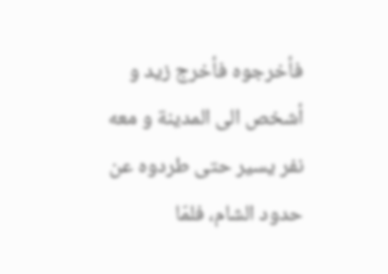فأخرجوه فأخرج زيد و أشخص الى المدينة و معه نفر يسير حتى طردوه عن حدود الشام، فلمّا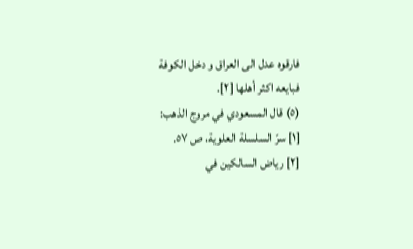فارقوه عدل الى العراق و دخل الكوفة فبايعه اكثر أهلها [٢].
(٥) قال المسعودي في مروج الذهب:
[١] سرّ السلسلة العلوية، ص ٥٧.
[٢] رياض السالكين في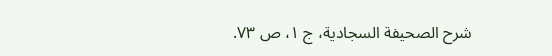شرح الصحيفة السجادية، ج ١، ص ٧٣.